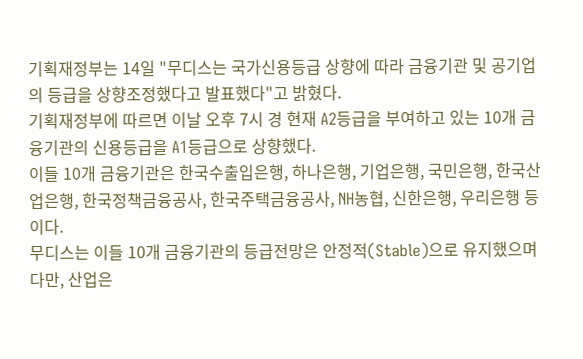기획재정부는 14일 "무디스는 국가신용등급 상향에 따라 금융기관 및 공기업의 등급을 상향조정했다고 발표했다"고 밝혔다.
기획재정부에 따르면 이날 오후 7시 경 현재 A2등급을 부여하고 있는 10개 금융기관의 신용등급을 A1등급으로 상향했다.
이들 10개 금융기관은 한국수출입은행, 하나은행, 기업은행, 국민은행, 한국산업은행, 한국정책금융공사, 한국주택금융공사, NH농협, 신한은행, 우리은행 등이다.
무디스는 이들 10개 금융기관의 등급전망은 안정적(Stable)으로 유지했으며 다만, 산업은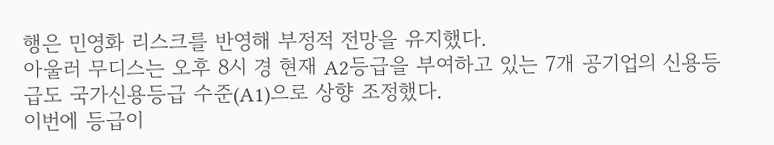행은 민영화 리스크를 반영해 부정적 전망을 유지했다.
아울러 무디스는 오후 8시 경 현재 A2등급을 부여하고 있는 7개 공기업의 신용등급도 국가신용등급 수준(A1)으로 상향 조정했다.
이번에 등급이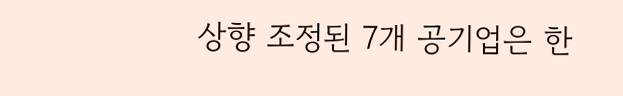상향 조정된 7개 공기업은 한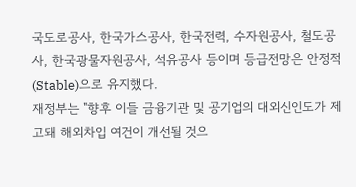국도로공사, 한국가스공사, 한국전력, 수자원공사, 철도공사, 한국광물자원공사, 석유공사 등이며 등급전망은 안정적(Stable)으로 유지했다.
재정부는 "향후 이들 금융기관 및 공기업의 대외신인도가 제고돼 해외차입 여건이 개선될 것으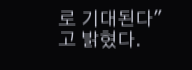로 기대된다"고 밝혔다.